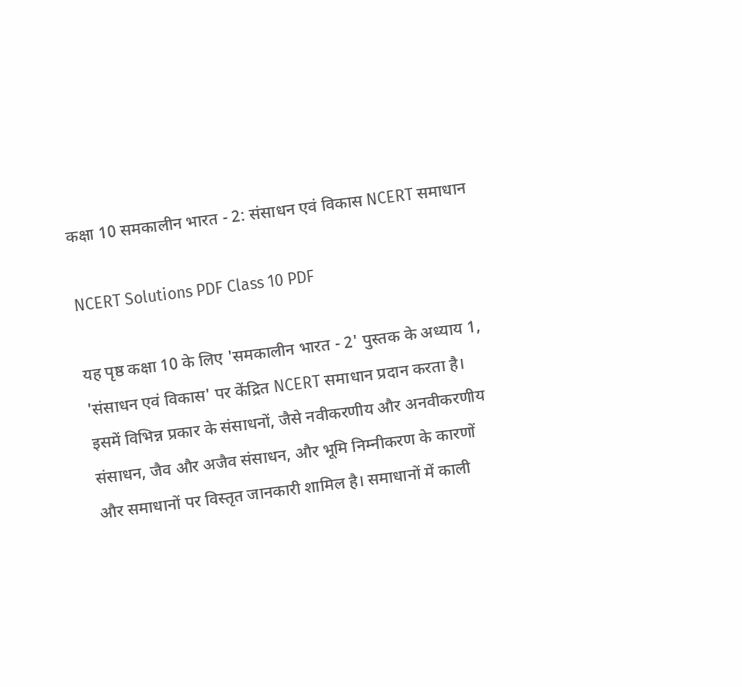कक्षा 10 समकालीन भारत - 2: संसाधन एवं विकास NCERT समाधान

NCERT Solutions PDF Class 10 PDF

यह पृष्ठ कक्षा 10 के लिए 'समकालीन भारत - 2' पुस्तक के अध्याय 1, 'संसाधन एवं विकास' पर केंद्रित NCERT समाधान प्रदान करता है। इसमें विभिन्न प्रकार के संसाधनों, जैसे नवीकरणीय और अनवीकरणीय संसाधन, जैव और अजैव संसाधन, और भूमि निम्नीकरण के कारणों और समाधानों पर विस्तृत जानकारी शामिल है। समाधानों में काली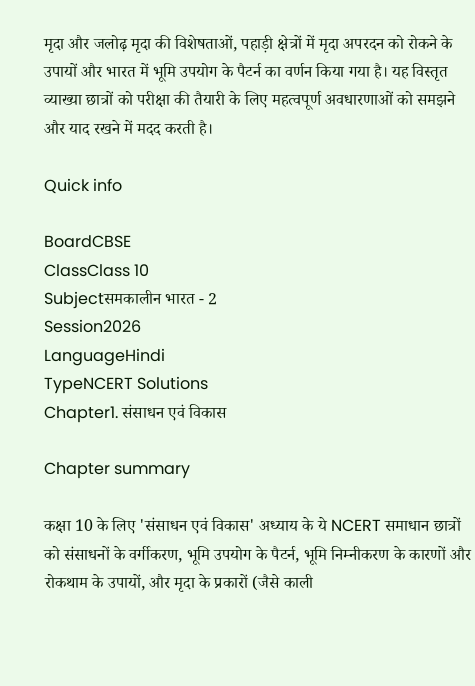मृदा और जलोढ़ मृदा की विशेषताओं, पहाड़ी क्षेत्रों में मृदा अपरदन को रोकने के उपायों और भारत में भूमि उपयोग के पैटर्न का वर्णन किया गया है। यह विस्तृत व्याख्या छात्रों को परीक्षा की तैयारी के लिए महत्वपूर्ण अवधारणाओं को समझने और याद रखने में मदद करती है।

Quick info

BoardCBSE
ClassClass 10
Subjectसमकालीन भारत - 2
Session2026
LanguageHindi
TypeNCERT Solutions
Chapter1. संसाधन एवं विकास

Chapter summary

कक्षा 10 के लिए 'संसाधन एवं विकास' अध्याय के ये NCERT समाधान छात्रों को संसाधनों के वर्गीकरण, भूमि उपयोग के पैटर्न, भूमि निम्नीकरण के कारणों और रोकथाम के उपायों, और मृदा के प्रकारों (जैसे काली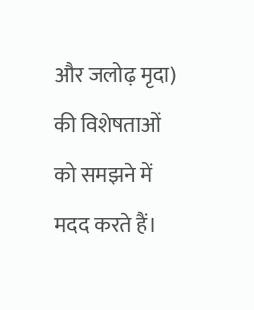और जलोढ़ मृदा) की विशेषताओं को समझने में मदद करते हैं।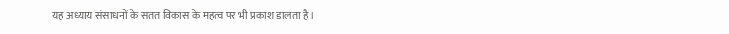यह अध्याय संसाधनों के सतत विकास के महत्व पर भी प्रकाश डालता है।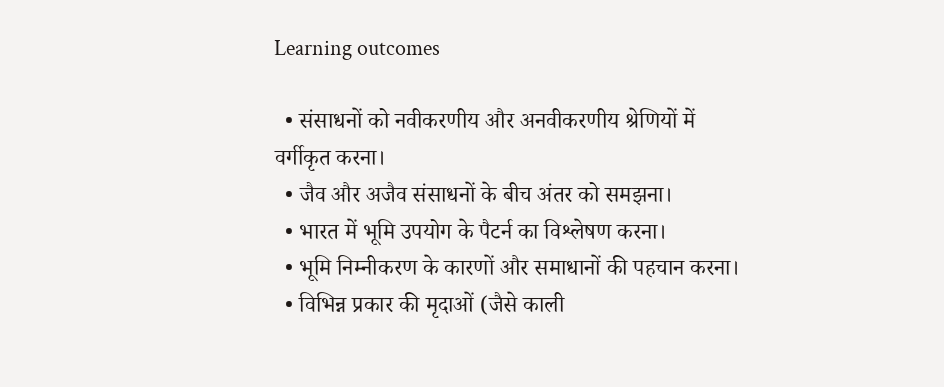Learning outcomes

  • संसाधनों को नवीकरणीय और अनवीकरणीय श्रेणियों में वर्गीकृत करना।
  • जैव और अजैव संसाधनों के बीच अंतर को समझना।
  • भारत में भूमि उपयोग के पैटर्न का विश्लेषण करना।
  • भूमि निम्नीकरण के कारणों और समाधानों की पहचान करना।
  • विभिन्न प्रकार की मृदाओं (जैसे काली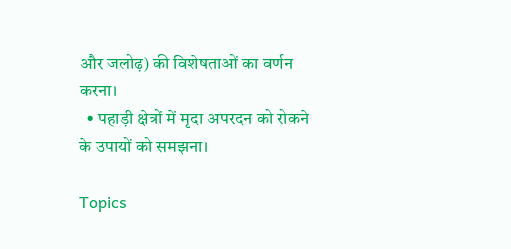और जलोढ़) की विशेषताओं का वर्णन करना।
  • पहाड़ी क्षेत्रों में मृदा अपरदन को रोकने के उपायों को समझना।

Topics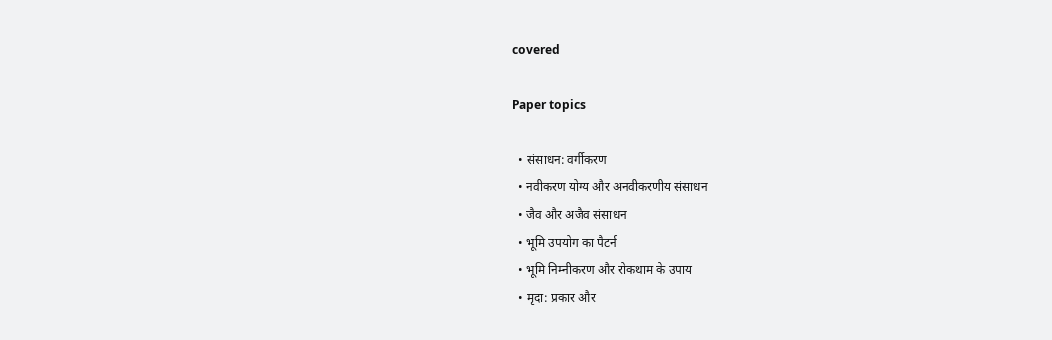covered

Paper topics

  • संसाधन: वर्गीकरण
  • नवीकरण योग्य और अनवीकरणीय संसाधन
  • जैव और अजैव संसाधन
  • भूमि उपयोग का पैटर्न
  • भूमि निम्नीकरण और रोकथाम के उपाय
  • मृदा: प्रकार और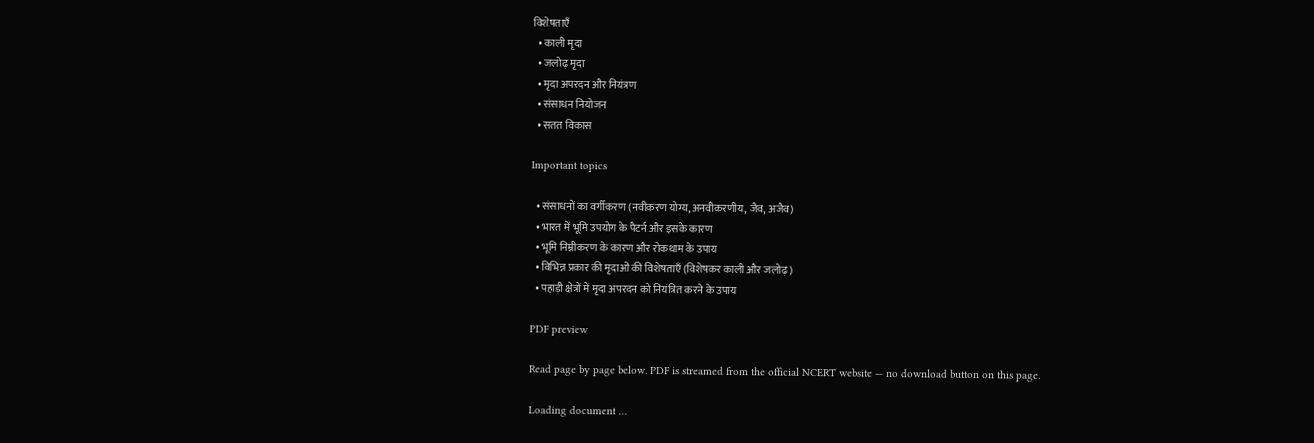विशेषताएँ
  • काली मृदा
  • जलोढ़ मृदा
  • मृदा अपरदन और नियंत्रण
  • संसाधन नियोजन
  • सतत विकास

Important topics

  • संसाधनों का वर्गीकरण (नवीकरण योग्य, अनवीकरणीय, जैव, अजैव)
  • भारत में भूमि उपयोग के पैटर्न और इसके कारण
  • भूमि निम्नीकरण के कारण और रोकथाम के उपाय
  • विभिन्न प्रकार की मृदाओं की विशेषताएँ (विशेषकर काली और जलोढ़)
  • पहाड़ी क्षेत्रों में मृदा अपरदन को नियंत्रित करने के उपाय

PDF preview

Read page by page below. PDF is streamed from the official NCERT website — no download button on this page.

Loading document …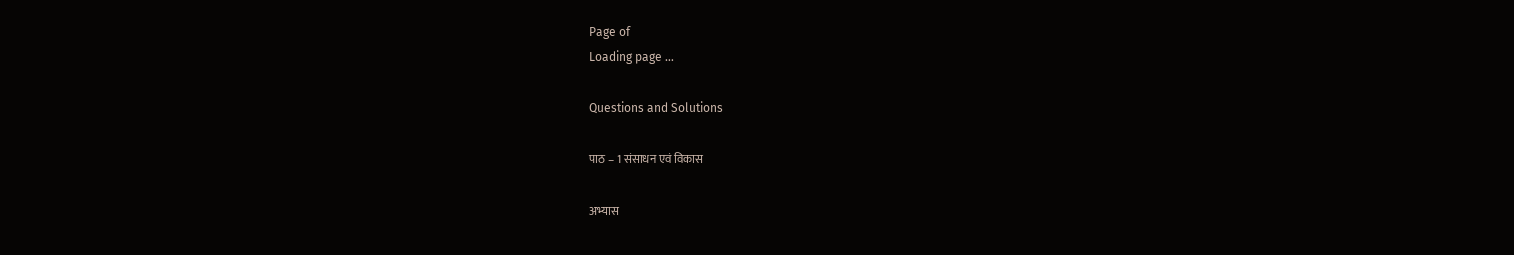Page of
Loading page …

Questions and Solutions

पाठ – 1 संसाधन एवं विकास

अभ्यास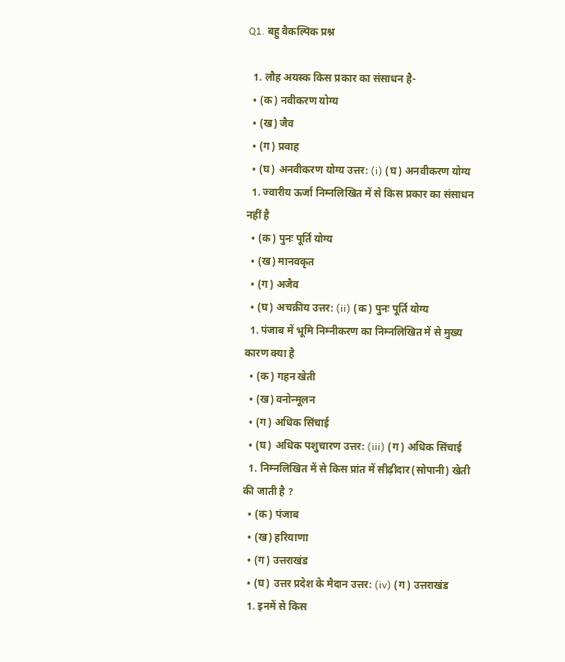Q1. बहु वैकल्पिक प्रश्न

  1. लौह अयस्क किस प्रकार का संसाधन है-
  • (क) नवीकरण योग्य
  • (ख) जैव
  • (ग) प्रवाह
  • (घ) अनवीकरण योग्य उत्तर: (i) (घ) अनवीकरण योग्य
  1. ज्वारीय ऊर्जा निम्नलिखित में से किस प्रकार का संसाधन नहीं है
  • (क) पुनः पूर्ति योग्य
  • (ख) मानवकृत
  • (ग) अजैव
  • (घ) अचक्रीय उत्तर: (ii) (क) पुनः पूर्ति योग्य
  1. पंजाब में भूमि निम्नीकरण का निम्नलिखित में से मुख्य कारण क्या है
  • (क) गहन खेती
  • (ख) वनोन्मूलन
  • (ग) अधिक सिंचाई
  • (घ) अधिक पशुचारण उत्तर: (iii) (ग) अधिक सिंचाई
  1. निम्नलिखित में से किस प्रांत में सीढ़ीदार(सोपानी) खेती की जाती है ?
  • (क) पंजाब
  • (ख) हरियाणा
  • (ग) उत्तराखंड
  • (घ) उत्तर प्रदेश के मैदान उत्तर: (iv) (ग) उत्तराखंड
  1. इनमें से किस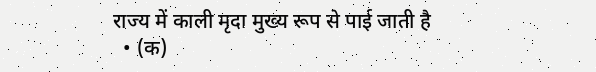राज्य में काली मृदा मुख्य रूप से पाई जाती है
  • (क)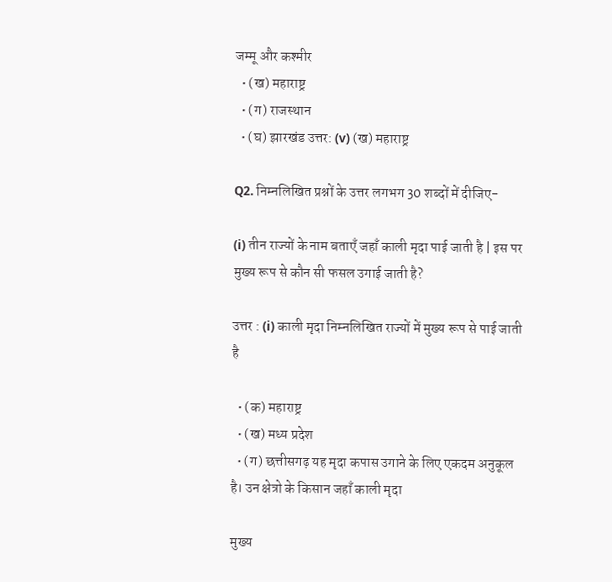जम्मू और कश्मीर
  • (ख) महाराष्ट्र
  • (ग) राजस्थान
  • (घ) झारखंड उत्तर: (v) (ख) महाराष्ट्र

Q2. निम्नलिखित प्रश्नों के उत्तर लगभग 30 शब्दों में दीजिए-

(i) तीन राज्यों के नाम बताएँ जहाँ काली मृदा पाई जाती है | इस पर मुख्य रूप से कौन सी फसल उगाई जाती है?

उत्तर : (i) काली मृदा निम्नलिखित राज्यों में मुख्य रूप से पाई जाती है

  • (क) महाराष्ट्र
  • (ख) मध्य प्रदेश
  • (ग) छत्तीसगढ़ यह मृदा कपास उगाने के लिए एकदम अनुकूल है। उन क्षेत्रो के किसान जहाँ काली मृदा

मुख्य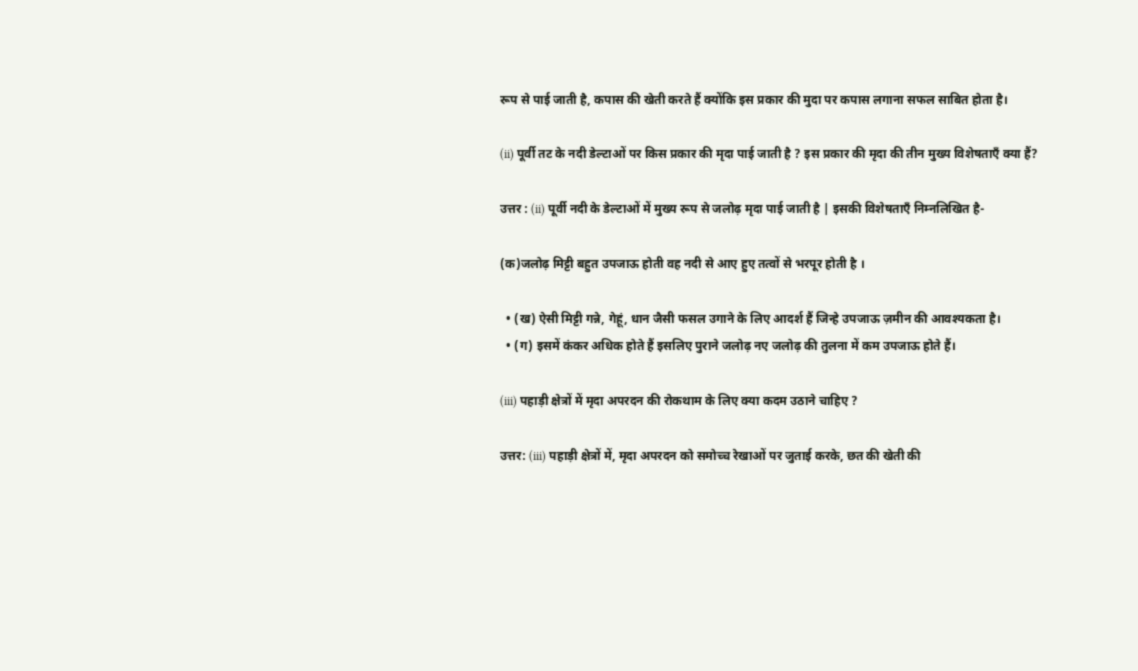रूप से पाई जाती है, कपास की खेती करते हैं क्योंकि इस प्रकार की मुदा पर कपास लगाना सफल साबित होता है।

(ii) पूर्वी तट के नदी डेल्टाओं पर किस प्रकार की मृदा पाई जाती है ? इस प्रकार की मृदा की तीन मुख्य विशेषताएँ क्या हैं?

उत्तर : (ii) पूर्वी नदी के डेल्टाओं में मुख्य रूप से जलोढ़ मृदा पाई जाती है | इसकी विशेषताएँ निम्नलिखित है-

(क)जलोढ़ मिट्टी बहुत उपजाऊ होती वह नदी से आए हुए तत्वों से भरपूर होती है ।

  • (ख) ऐसी मिट्टी गन्ने, गेहूं, धान जैसी फसल उगाने के लिए आदर्श हैं जिन्हे उपजाऊ ज़मीन की आवश्यकता है।
  • (ग) इसमें कंकर अधिक होते हैं इसलिए पुराने जलोढ़ नए जलोढ़ की तुलना में कम उपजाऊ होते हैं।

(iii) पहाड़ी क्षेत्रों में मृदा अपरदन की रोकथाम के लिए क्या कदम उठाने चाहिए ?

उत्तर: (iii) पहाड़ी क्षेत्रों में, मृदा अपरदन को समोच्च रेखाओं पर जुताई करके, छत की खेती की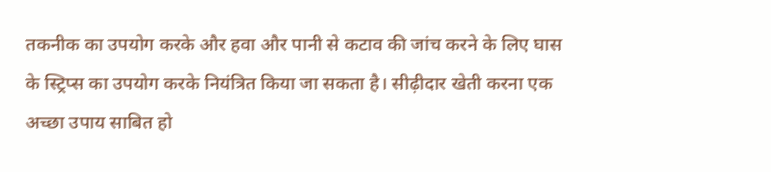तकनीक का उपयोग करके और हवा और पानी से कटाव की जांच करने के लिए घास के स्ट्रिप्स का उपयोग करके नियंत्रित किया जा सकता है। सीढ़ीदार खेती करना एक अच्छा उपाय साबित हो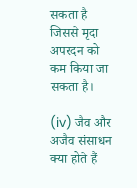सकता है जिससे मृदा अपरदन को कम किया जा सकता है।

(iv) जैव और अजैव संसाधन क्या होते हैं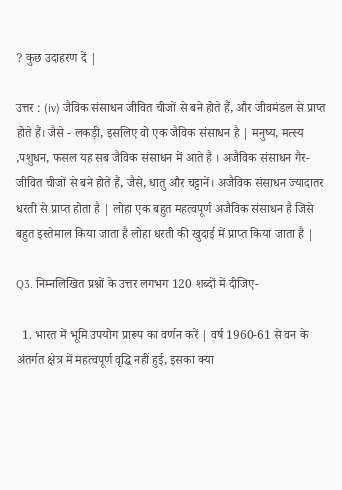? कुछ उदाहरण दें |

उत्तर : (iv) जैविक संसाधन जीवित चीजों से बने होते हैं, और जीवमंडल से प्राप्त होते हैं। जैसे - लकड़ी, इसलिए वो एक जैविक संसाधन है | मनुष्य, मत्स्य ,पशुधन, फसल यह सब जैविक संसाधन में आते है । अजैविक संसाधन गैर-जीवित चीजों से बने होते हैं, जैसे, धातु और चट्टानें। अजैविक संसाधन ज्यादातर धरती से प्राप्त होता है | लोहा एक बहुत महत्वपूर्ण अजैविक संसाधन है जिसे बहुत इस्तेमाल किया जाता है लोहा धरती की खुदाई में प्राप्त किया जाता है |

Q3. निम्नलिखित प्रश्नों के उत्तर लगभग 120 शब्दों में दीजिए-

  1. भारत में भूमि उपयोग प्रारूप का वर्णन करें | वर्ष 1960-61 से वन के अंतर्गत क्षेत्र में महत्वपूर्ण वृद्धि नहीं हुई, इसका क्या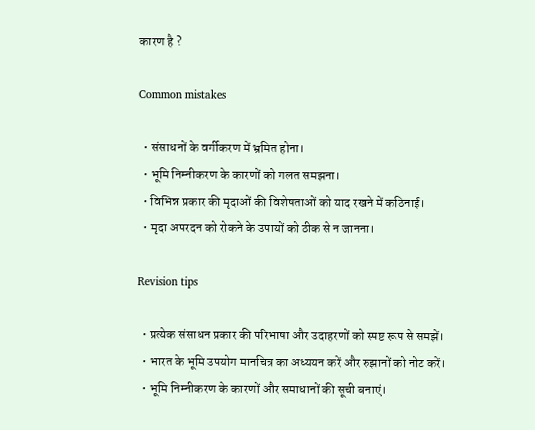कारण है ?

Common mistakes

  • संसाधनों के वर्गीकरण में भ्रमित होना।
  • भूमि निम्नीकरण के कारणों को गलत समझना।
  • विभिन्न प्रकार की मृदाओं की विशेषताओं को याद रखने में कठिनाई।
  • मृदा अपरदन को रोकने के उपायों को ठीक से न जानना।

Revision tips

  • प्रत्येक संसाधन प्रकार की परिभाषा और उदाहरणों को स्पष्ट रूप से समझें।
  • भारत के भूमि उपयोग मानचित्र का अध्ययन करें और रुझानों को नोट करें।
  • भूमि निम्नीकरण के कारणों और समाधानों की सूची बनाएं।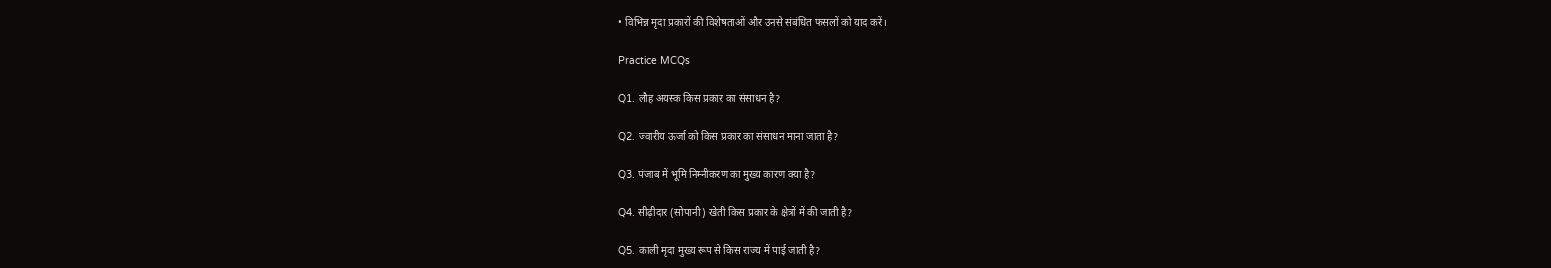• विभिन्न मृदा प्रकारों की विशेषताओं और उनसे संबंधित फसलों को याद करें।

Practice MCQs

Q1. लौह अयस्क किस प्रकार का संसाधन है?

Q2. ज्वारीय ऊर्जा को किस प्रकार का संसाधन माना जाता है?

Q3. पंजाब में भूमि निम्नीकरण का मुख्य कारण क्या है?

Q4. सीढ़ीदार (सोपानी) खेती किस प्रकार के क्षेत्रों में की जाती है?

Q5. काली मृदा मुख्य रूप से किस राज्य में पाई जाती है?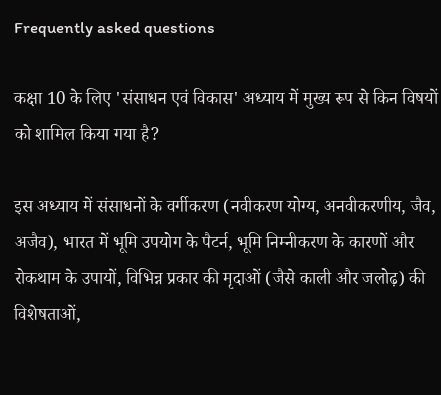Frequently asked questions

कक्षा 10 के लिए 'संसाधन एवं विकास' अध्याय में मुख्य रूप से किन विषयों को शामिल किया गया है?

इस अध्याय में संसाधनों के वर्गीकरण (नवीकरण योग्य, अनवीकरणीय, जैव, अजैव), भारत में भूमि उपयोग के पैटर्न, भूमि निम्नीकरण के कारणों और रोकथाम के उपायों, विभिन्न प्रकार की मृदाओं (जैसे काली और जलोढ़) की विशेषताओं,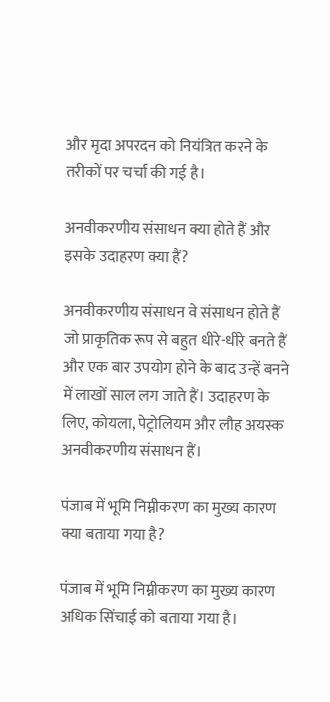और मृदा अपरदन को नियंत्रित करने के तरीकों पर चर्चा की गई है।

अनवीकरणीय संसाधन क्या होते हैं और इसके उदाहरण क्या हैं?

अनवीकरणीय संसाधन वे संसाधन होते हैं जो प्राकृतिक रूप से बहुत धीरे-धीरे बनते हैं और एक बार उपयोग होने के बाद उन्हें बनने में लाखों साल लग जाते हैं। उदाहरण के लिए, कोयला, पेट्रोलियम और लौह अयस्क अनवीकरणीय संसाधन हैं।

पंजाब में भूमि निम्नीकरण का मुख्य कारण क्या बताया गया है?

पंजाब में भूमि निम्नीकरण का मुख्य कारण अधिक सिंचाई को बताया गया है।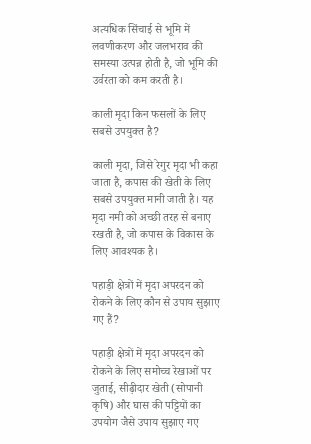अत्यधिक सिंचाई से भूमि में लवणीकरण और जलभराव की समस्या उत्पन्न होती है, जो भूमि की उर्वरता को कम करती है।

काली मृदा किन फसलों के लिए सबसे उपयुक्त है?

काली मृदा, जिसे रेगुर मृदा भी कहा जाता है, कपास की खेती के लिए सबसे उपयुक्त मानी जाती है। यह मृदा नमी को अच्छी तरह से बनाए रखती है, जो कपास के विकास के लिए आवश्यक है।

पहाड़ी क्षेत्रों में मृदा अपरदन को रोकने के लिए कौन से उपाय सुझाए गए हैं?

पहाड़ी क्षेत्रों में मृदा अपरदन को रोकने के लिए समोच्च रेखाओं पर जुताई, सीढ़ीदार खेती (सोपानी कृषि) और घास की पट्टियों का उपयोग जैसे उपाय सुझाए गए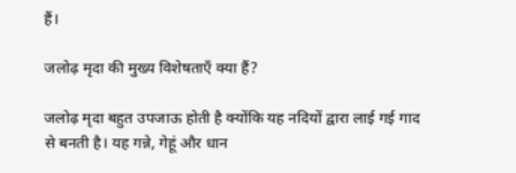हैं।

जलोढ़ मृदा की मुख्य विशेषताएँ क्या हैं?

जलोढ़ मृदा बहुत उपजाऊ होती है क्योंकि यह नदियों द्वारा लाई गई गाद से बनती है। यह गन्ने, गेहूं और धान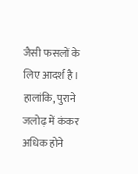जैसी फसलों के लिए आदर्श है। हालांकि, पुराने जलोढ़ में कंकर अधिक होने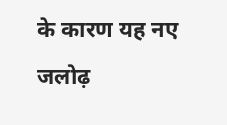के कारण यह नए जलोढ़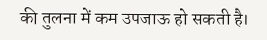की तुलना में कम उपजाऊ हो सकती है।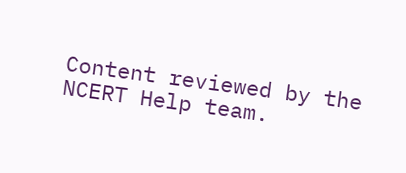Content reviewed by the NCERT Help team.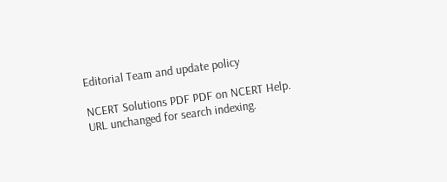Editorial Team and update policy

NCERT Solutions PDF PDF on NCERT Help. URL unchanged for search indexing.